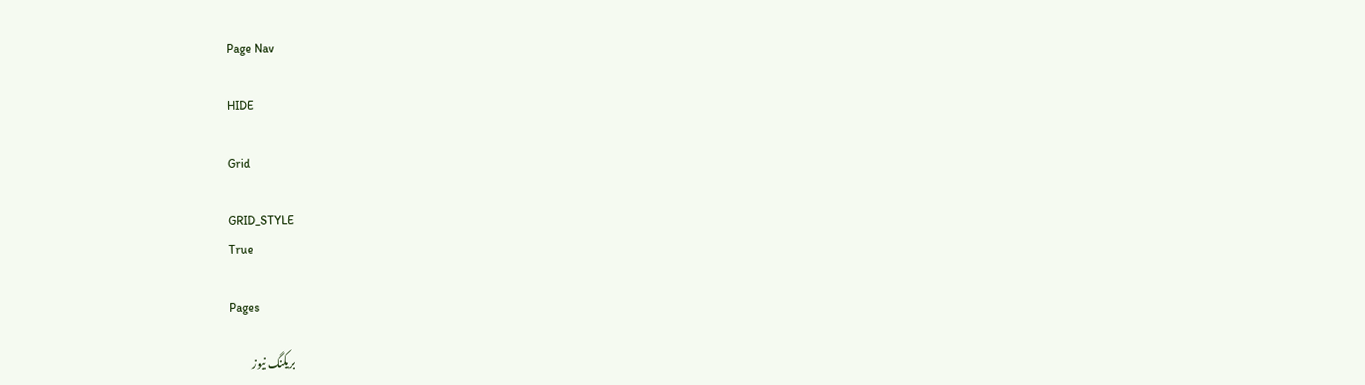Page Nav

HIDE

Grid

GRID_STYLE
True

Pages

بریکنگ نیوز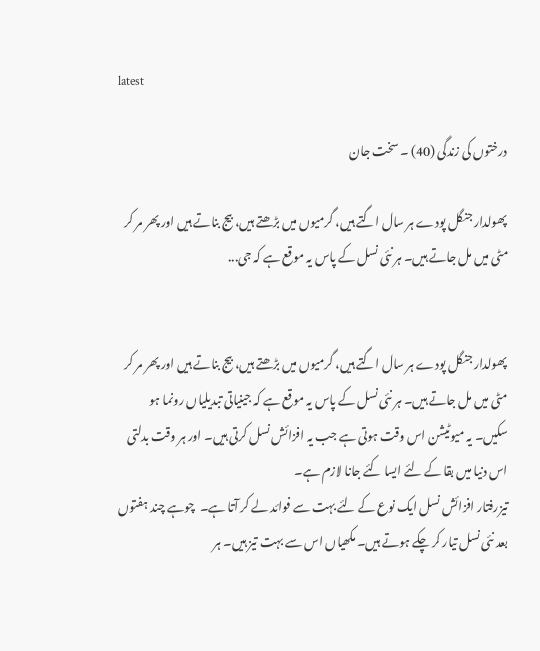latest

درختوں کی زندگی (40) ۔ سخت جان

پھولدار جنگل پودے ہر سال اگتے ہیں، گرمیوں میں بڑھتے ہیں، بیج بناتے ہیں اور پھر مر کر مٹی میں مل جاتے ہیں۔ ہر نئی نسل کے پاس یہ موقع ہے کہ جی...


پھولدار جنگل پودے ہر سال اگتے ہیں، گرمیوں میں بڑھتے ہیں، بیج بناتے ہیں اور پھر مر کر مٹی میں مل جاتے ہیں۔ ہر نئی نسل کے پاس یہ موقع ہے کہ جینیاتی تبدیلیاں رونما ہو سکیں۔ یہ میوٹیشن اس وقت ہوتی ہے جب یہ افزائش نسل کرتی ہیں۔ اور ہر وقت بدلتی اس دنیا میں بقا کے لئے ایسا کئے جانا لازم ہے۔
تیزرفتار افزائش نسل ایک نوع کے لئے بہت سے فوائد لے کر آتا ہے۔  چوہے چند ہفتوں بعد نئی نسل تیار کر چکے ہوتے ہیں۔ مکھیاں اس سے بہت تیز ہیں۔ ہر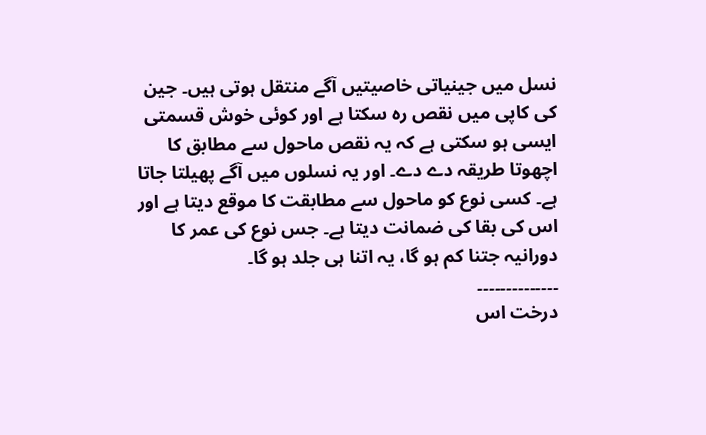نسل میں جینیاتی خاصیتیں آگے منتقل ہوتی ہیں۔ جین کی کاپی میں نقص رہ سکتا ہے اور کوئی خوش قسمتی ایسی ہو سکتی ہے کہ یہ نقص ماحول سے مطابق کا اچھوتا طریقہ دے دے۔ اور یہ نسلوں میں آگے پھیلتا جاتا ہے۔ کسی نوع کو ماحول سے مطابقت کا موقع دیتا ہے اور اس کی بقا کی ضمانت دیتا ہے۔ جس نوع کی عمر کا دورانیہ جتنا کم ہو گا، یہ اتنا ہی جلد ہو گا۔
۔۔۔۔۔۔۔۔۔۔۔۔۔۔
درخت اس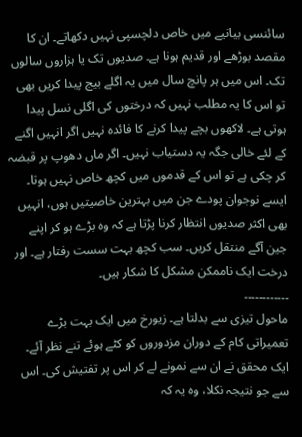سائنسی بیانیے میں خاص دلچسپی نہیں دکھاتے۔ ان کا مقصد بوڑھے اور قدیم ہونا ہے۔ صدیوں تک یا ہزاروں سالوں تک۔ اس میں ہر پانچ سال میں یہ اگلے بیج پیدا کریں بھی تو اس کا یہ مطلب نہیں کہ درختوں کی اگلی نسل پیدا ہوتی ہے۔ لاکھوں بچے پیدا کرنے کا فائدہ نہیں اگر انہیں اگنے کے لئے خالی جگہ یہ دستیاب نہیں۔ اگر ماں دھوپ پر قبضہ کر چکی ہے تو اس کے قدموں میں کچھ خاص نہیں ہوتا۔ ایسے نوجوان پودے جن میں بہترین خاصیتیں ہوں، انہیں بھی اکثر صدیوں انتظار کرنا پڑتا ہے کہ وہ بڑے ہو کر اپنے جین آگے منتقل کریں۔ سب کچھ بہت سست رفتار ہے۔ اور درخت ایک ناممکن مشکل کا شکار ہیں۔
۔۔۔۔۔۔۔۔۔۔۔۔
ماحول تیزی سے بدلتا ہے۔ زیورخ میں ایک بہت بڑے تعمیراتی کام کے دوران مزدوروں کو کٹے ہوئے تنے نظر آئے۔ ایک محقق نے ان سے نمونے لے کر اس پر تفتیش کی۔ اس سے جو نتیجہ نکلا، وہ یہ کہ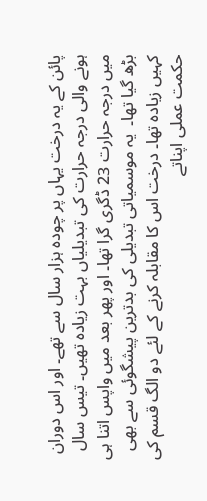پائن کے یہ درخت یہاں پر چودہ ہزار سال سے تھے۔ اور اس دوران ہونے والی درجہ حرارت کی تبدیلیاں بہت زیادہ تھیں۔ تیس سال میں درجہ حرارت 23 ڈگری گرا تھا۔ اور پھر بعد میں واپس اتنا ہی بڑھ گیا تھا۔  یہ موسمیاتی تبدیلی کی بدترین پیشگوئی سے بھی کہیں زیادہ تھا۔ درخت اس کا مقابلہ کرنے کے لئے دو الگ قسم کی حکمت عملی اپناتے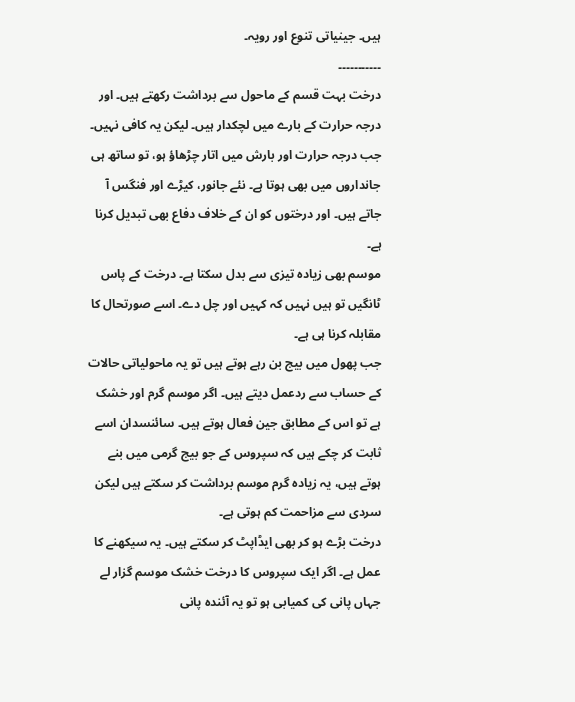ہیں۔ جینیاتی تنوع اور رویہ۔
۔۔۔۔۔۔۔۔۔۔۔
درخت بہت قسم کے ماحول سے برداشت رکھتے ہیں۔ اور درجہ حرارت کے بارے میں لچکدار ہیں۔ لیکن یہ کافی نہیں۔ جب درجہ حرارت اور بارش میں اتار چڑھاؤ ہو، تو ساتھ ہی جانداروں میں بھی ہوتا ہے۔ نئے جانور، کیڑے اور فنگس آ جاتے ہیں۔ اور درختوں کو ان کے خلاف دفاع بھی تبدیل کرنا ہے۔
موسم بھی زیادہ تیزی سے بدل سکتا ہے۔ درخت کے پاس ٹانگیں تو ہیں نہیں کہ کہیں اور چل دے۔ اسے صورتحال کا مقابلہ کرنا ہی ہے۔
جب پھول میں بیج بن رہے ہوتے ہیں تو یہ ماحولیاتی حالات کے حساب سے ردعمل دیتے ہیں۔ اگر موسم گرم اور خشک ہے تو اس کے مطابق جین فعال ہوتے ہیں۔ سائنسدان اسے ثابت کر چکے ہیں کہ سپروس کے جو بیج گرمی میں بنے ہوتے ہیں، یہ زیادہ گرم موسم برداشت کر سکتے ہیں لیکن سردی سے مزاحمت کم ہوتی ہے۔
درخت بڑے ہو کر بھی ایڈاپٹ کر سکتے ہیں۔ یہ سیکھنے کا عمل ہے۔ اگر ایک سپروس کا درخت خشک موسم گزار لے جہاں پانی کی کمیابی ہو تو یہ آئندہ پانی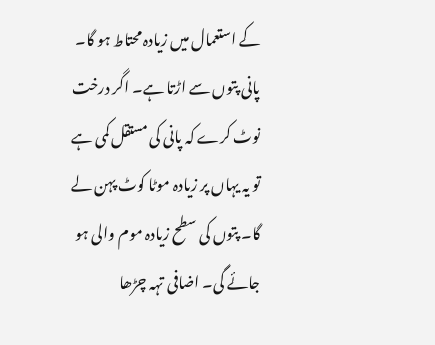کے استعمال میں زیادہ محتاط ہو گا۔ پانی پتوں سے اڑتا ہے۔ اگر درخت نوٹ کرے کہ پانی کی مستقل کمی ہے تو یہ یہاں پر زیادہ موٹا کوٹ پہن لے گا۔ پتوں کی سطح زیادہ موم والی ہو جائے گی۔ اضافی تہہ چڑھا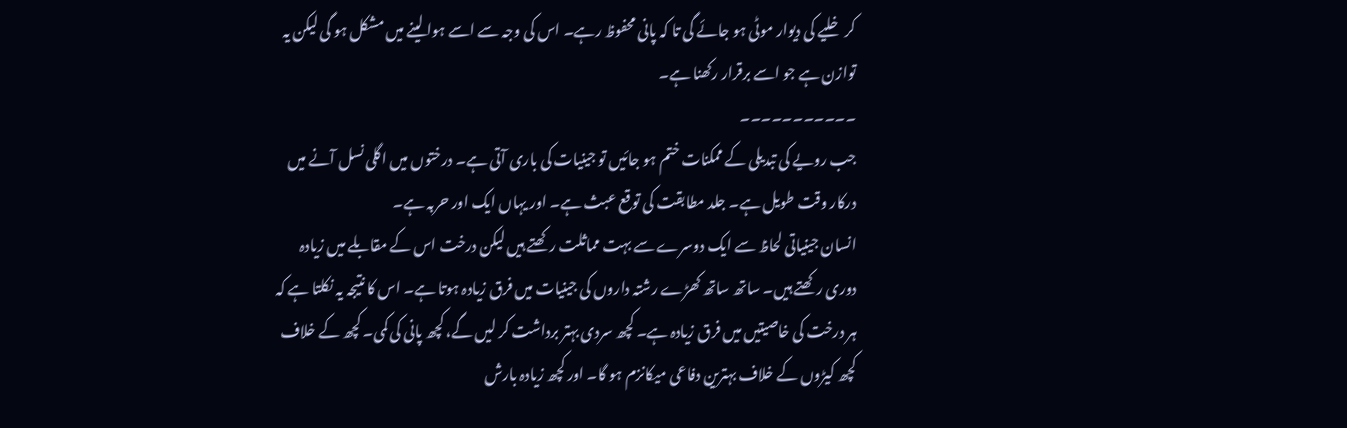کر خلیے کی دیوار موٹی ہو جائے گی تا کہ پانی محفوظ رہے۔ اس کی وجہ سے اسے ہوا لینے میں مشکل ہو گی لیکن یہ توازن ہے جو اسے برقرار رکھنا ہے۔
۔۔۔۔۔۔۔۔۔۔۔
جب رویے کی تبدیلی کے ممکنات ختم ہو جائیں تو جینیات کی باری آتی ہے۔ درختوں میں اگلی نسل آنے میں درکار وقت طویل ہے۔ جلد مطابقت کی توقع عبث ہے۔ اور یہاں ایک اور حربہ ہے۔
انسان جینیاتی لحاظ سے ایک دوسرے سے بہت مماثلت رکھتے ہیں لیکن درخت اس کے مقابلے میں زیادہ دوری رکھتے ہیں۔ ساتھ ساتھ کھڑے رشتہ داروں کی جینیات میں فرق زیادہ ہوتا ہے۔ اس کا نتیجہ یہ نکلتا ہے کہ ہر درخت کی خاصیتیں میں فرق زیادہ ہے۔ کچھ سردی بہتر برداشت کر لیں گے، کچھ پانی کی کمی۔ کچھ کے خلاف کچھ کیڑوں کے خلاف بہترین دفاعی میکانزم ہو گا۔ اور کچھ زیادہ بارش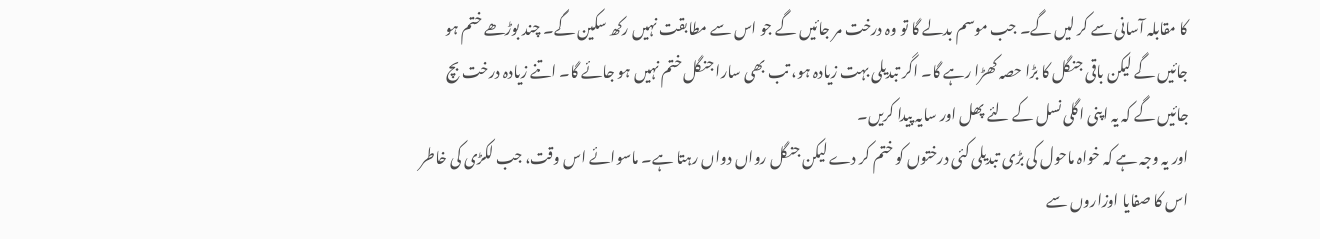کا مقابلہ آسانی سے کر لیں گے۔ جب موسم بدلے گا تو وہ درخت مر جائیں گے جو اس سے مطابقت نہیں رکھ سکین گے۔ چند بوڑھے ختم ہو جائیں گے لیکن باقی جنگل کا بڑا حصہ کھڑا رہے گا۔ اگر تبدیلی بہت زیادہ ہو، تب بھی سارا جنگل ختم نہیں ہو جائے گا۔ اتنے زیادہ درخت بچ جائیں گے کہ یہ اپنی اگلی نسل کے لئے پھل اور سایہ پیدا کریں۔
اور یہ وجہ ہے کہ خواہ ماحول کی بڑی تبدیلی کئی درختوں کو ختم کر دے لیکن جنگل رواں دواں رہتا ہے۔ ماسوائے اس وقت، جب لکڑی کی خاطر اس کا صفایا اوزاروں سے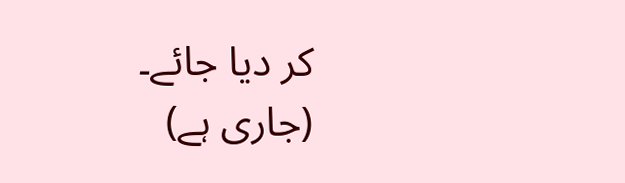کر دیا جائے۔
(جاری ہے)